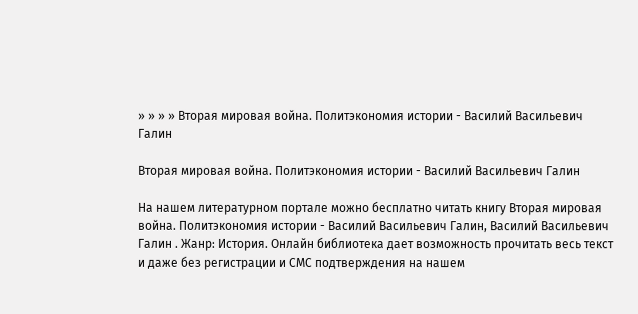» » » » Вторая мировая война. Политэкономия истории - Василий Васильевич Галин

Вторая мировая война. Политэкономия истории - Василий Васильевич Галин

На нашем литературном портале можно бесплатно читать книгу Вторая мировая война. Политэкономия истории - Василий Васильевич Галин, Василий Васильевич Галин . Жанр: История. Онлайн библиотека дает возможность прочитать весь текст и даже без регистрации и СМС подтверждения на нашем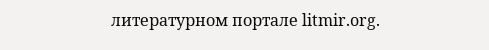литературном портале litmir.org.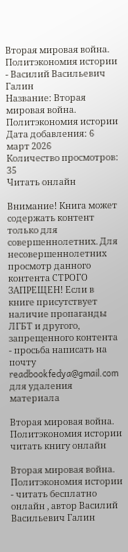Вторая мировая война. Политэкономия истории - Василий Васильевич Галин
Название: Вторая мировая война. Политэкономия истории
Дата добавления: 6 март 2026
Количество просмотров: 35
Читать онлайн

Внимание! Книга может содержать контент только для совершеннолетних. Для несовершеннолетних просмотр данного контента СТРОГО ЗАПРЕЩЕН! Если в книге присутствует наличие пропаганды ЛГБТ и другого, запрещенного контента - просьба написать на почту readbookfedya@gmail.com для удаления материала

Вторая мировая война. Политэкономия истории читать книгу онлайн

Вторая мировая война. Политэкономия истории - читать бесплатно онлайн , автор Василий Васильевич Галин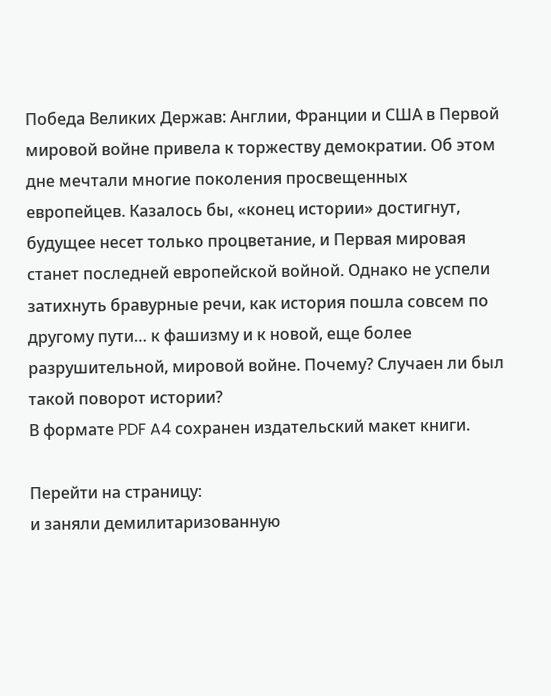Победа Великих Держав: Англии, Франции и США в Первой мировой войне привела к торжеству демократии. Об этом дне мечтали многие поколения просвещенных европейцев. Казалось бы, «конец истории» достигнут, будущее несет только процветание, и Первая мировая станет последней европейской войной. Однако не успели затихнуть бравурные речи, как история пошла совсем по другому пути… к фашизму и к новой, еще более разрушительной, мировой войне. Почему? Случаен ли был такой поворот истории?
В формате PDF A4 сохранен издательский макет книги.

Перейти на страницу:
и заняли демилитаризованную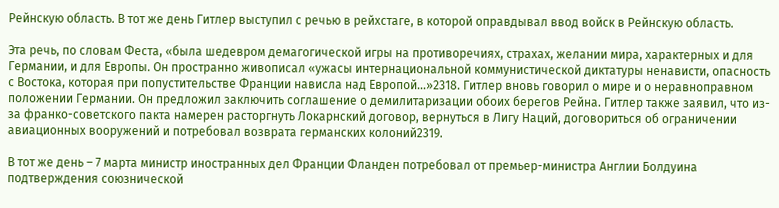Рейнскую область. В тот же день Гитлер выступил с речью в рейхстаге, в которой оправдывал ввод войск в Рейнскую область.

Эта речь, по словам Феста, «была шедевром демагогической игры на противоречиях, страхах, желании мира, характерных и для Германии, и для Европы. Он пространно живописал «ужасы интернациональной коммунистической диктатуры ненависти, опасность с Востока, которая при попустительстве Франции нависла над Европой…»2318. Гитлер вновь говорил о мире и о неравноправном положении Германии. Он предложил заключить соглашение о демилитаризации обоих берегов Рейна. Гитлер также заявил, что из-за франко-советского пакта намерен расторгнуть Локарнский договор, вернуться в Лигу Наций, договориться об ограничении авиационных вооружений и потребовал возврата германских колоний2319.

В тот же день – 7 марта министр иностранных дел Франции Фланден потребовал от премьер-министра Англии Болдуина подтверждения союзнической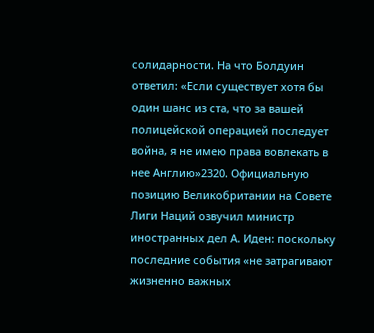солидарности. На что Болдуин ответил: «Если существует хотя бы один шанс из ста, что за вашей полицейской операцией последует война, я не имею права вовлекать в нее Англию»2320. Официальную позицию Великобритании на Совете Лиги Наций озвучил министр иностранных дел А. Иден: поскольку последние события «не затрагивают жизненно важных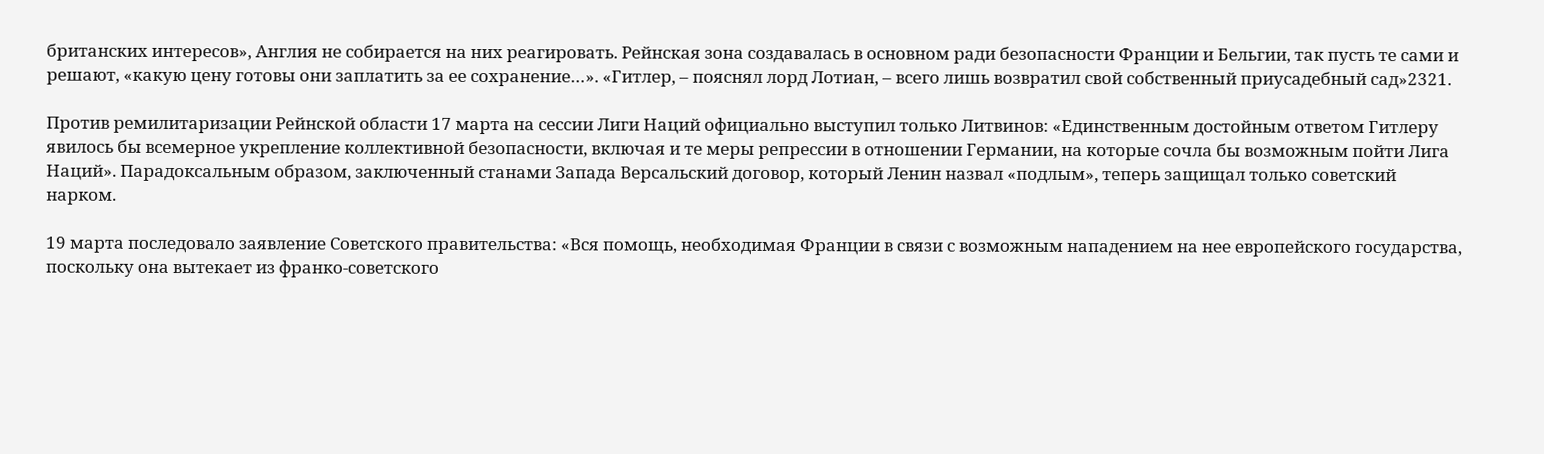британских интересов», Англия не собирается на них реагировать. Рейнская зона создавалась в основном ради безопасности Франции и Бельгии, так пусть те сами и решают, «какую цену готовы они заплатить за ее сохранение…». «Гитлер, – пояснял лорд Лотиан, – всего лишь возвратил свой собственный приусадебный сад»2321.

Против ремилитаризации Рейнской области 17 марта на сессии Лиги Наций официально выступил только Литвинов: «Единственным достойным ответом Гитлеру явилось бы всемерное укрепление коллективной безопасности, включая и те меры репрессии в отношении Германии, на которые сочла бы возможным пойти Лига Наций». Парадоксальным образом, заключенный станами Запада Версальский договор, который Ленин назвал «подлым», теперь защищал только советский нарком.

19 марта последовало заявление Советского правительства: «Вся помощь, необходимая Франции в связи с возможным нападением на нее европейского государства, поскольку она вытекает из франко-советского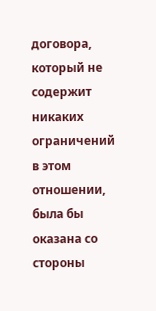договора, который не содержит никаких ограничений в этом отношении, была бы оказана со стороны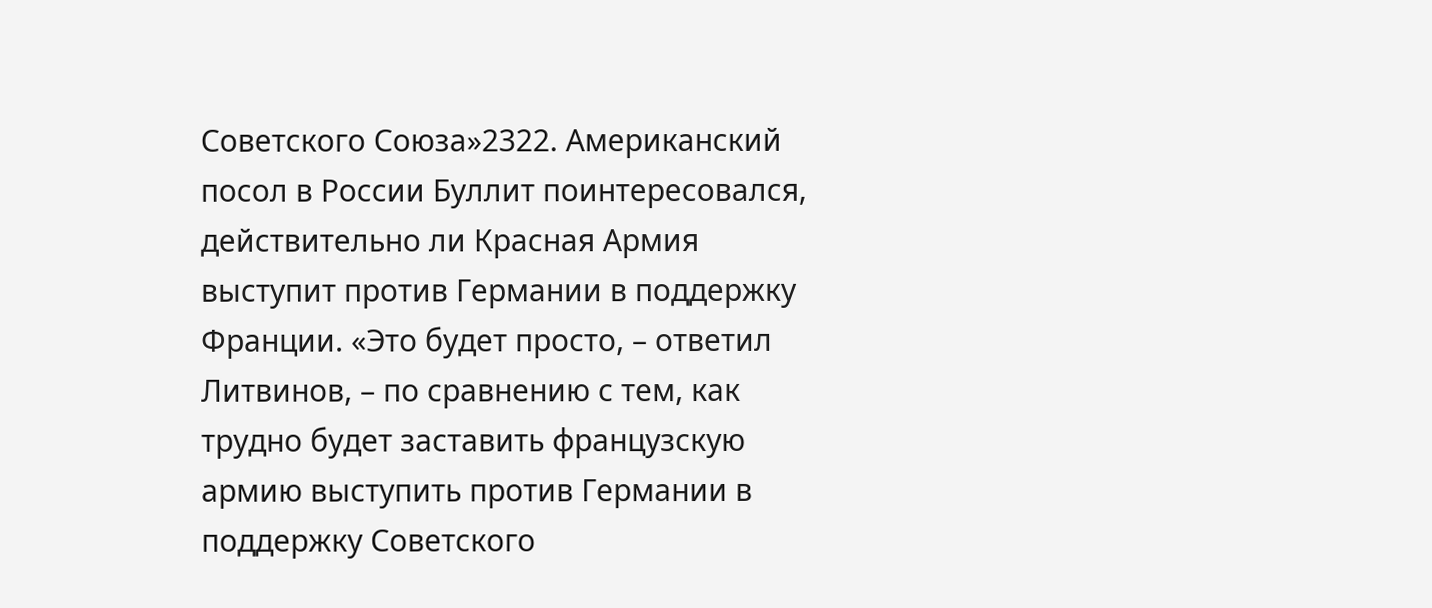Советского Союза»2322. Американский посол в России Буллит поинтересовался, действительно ли Красная Армия выступит против Германии в поддержку Франции. «Это будет просто, – ответил Литвинов, – по сравнению с тем, как трудно будет заставить французскую армию выступить против Германии в поддержку Советского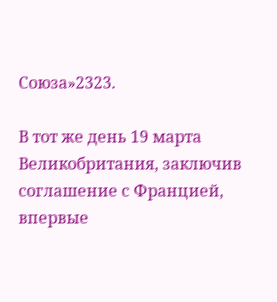Союза»2323.

В тот же день 19 марта Великобритания, заключив соглашение с Францией, впервые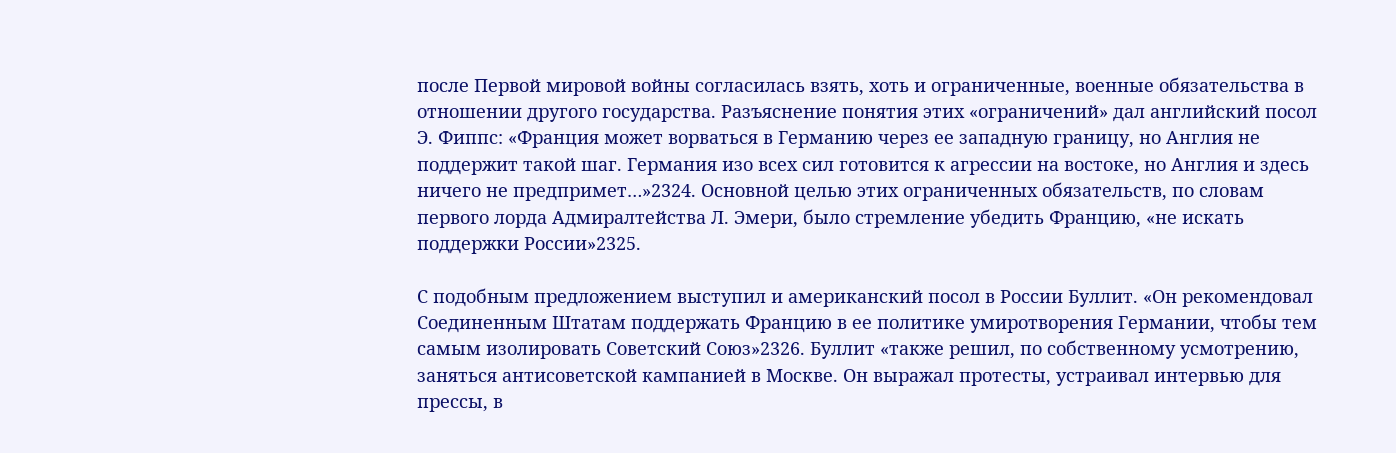после Первой мировой войны согласилась взять, хоть и ограниченные, военные обязательства в отношении другого государства. Разъяснение понятия этих «ограничений» дал английский посол Э. Фиппс: «Франция может ворваться в Германию через ее западную границу, но Англия не поддержит такой шаг. Германия изо всех сил готовится к агрессии на востоке, но Англия и здесь ничего не предпримет…»2324. Основной целью этих ограниченных обязательств, по словам первого лорда Адмиралтейства Л. Эмери, было стремление убедить Францию, «не искать поддержки России»2325.

С подобным предложением выступил и американский посол в России Буллит. «Он рекомендовал Соединенным Штатам поддержать Францию в ее политике умиротворения Германии, чтобы тем самым изолировать Советский Союз»2326. Буллит «также решил, по собственному усмотрению, заняться антисоветской кампанией в Москве. Он выражал протесты, устраивал интервью для прессы, в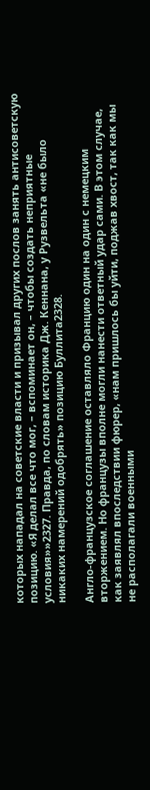которых нападал на советские власти и призывал других послов занять антисоветскую позицию. «Я делал все что мог, – вспоминает он, – чтобы создать неприятные условия»»2327. Правда, по словам историка Дж. Кеннана, у Рузвельта «не было никаких намерений одобрять» позицию Буллита2328.

Англо-французское соглашение оставляло Францию один на один с немецким вторжением. Но французы вполне могли нанести ответный удар сами. В этом случае, как заявлял впоследствии фюрер, «нам пришлось бы уйти, поджав хвост, так как мы не располагали военными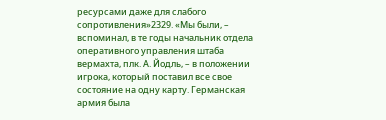ресурсами даже для слабого сопротивления»2329. «Мы были, – вспоминал, в те годы начальник отдела оперативного управления штаба вермахта, плк. А. Йодль, – в положении игрока, который поставил все свое состояние на одну карту. Германская армия была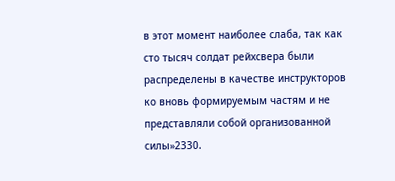в этот момент наиболее слаба, так как сто тысяч солдат рейхсвера были распределены в качестве инструкторов ко вновь формируемым частям и не представляли собой организованной силы»2330.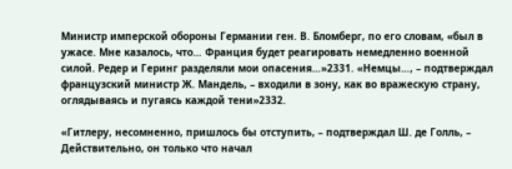Министр имперской обороны Германии ген. В. Бломберг, по его словам, «был в ужасе. Мне казалось, что… Франция будет реагировать немедленно военной силой. Редер и Геринг разделяли мои опасения…»2331. «Немцы…, – подтверждал французский министр Ж. Мандель, – входили в зону, как во вражескую страну, оглядываясь и пугаясь каждой тени»2332.

«Гитлеру, несомненно, пришлось бы отступить, – подтверждал Ш. де Голль, – Действительно, он только что начал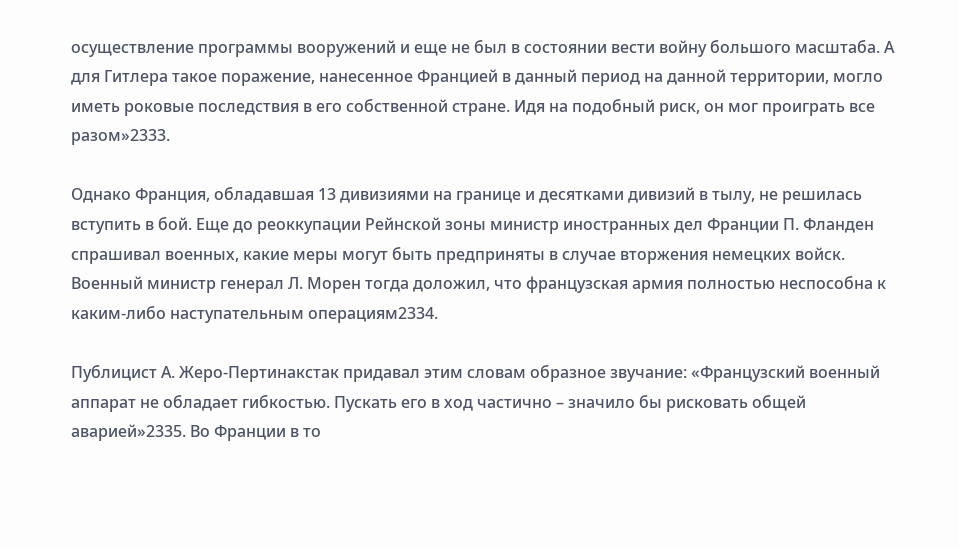осуществление программы вооружений и еще не был в состоянии вести войну большого масштаба. А для Гитлера такое поражение, нанесенное Францией в данный период на данной территории, могло иметь роковые последствия в его собственной стране. Идя на подобный риск, он мог проиграть все разом»2333.

Однако Франция, обладавшая 13 дивизиями на границе и десятками дивизий в тылу, не решилась вступить в бой. Еще до реоккупации Рейнской зоны министр иностранных дел Франции П. Фланден спрашивал военных, какие меры могут быть предприняты в случае вторжения немецких войск. Военный министр генерал Л. Морен тогда доложил, что французская армия полностью неспособна к каким-либо наступательным операциям2334.

Публицист А. Жеро-Пертинакстак придавал этим словам образное звучание: «Французский военный аппарат не обладает гибкостью. Пускать его в ход частично – значило бы рисковать общей аварией»2335. Во Франции в то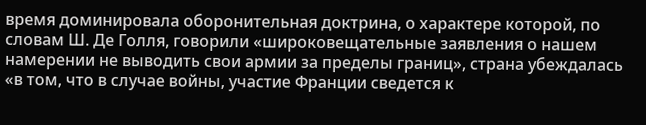время доминировала оборонительная доктрина, о характере которой, по словам Ш. Де Голля, говорили «широковещательные заявления о нашем намерении не выводить свои армии за пределы границ», страна убеждалась «в том, что в случае войны, участие Франции сведется к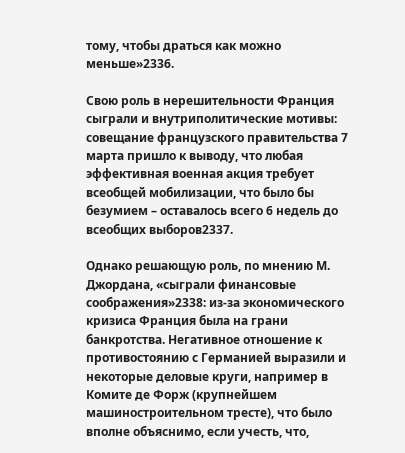тому, чтобы драться как можно меньше»2336.

Свою роль в нерешительности Франция сыграли и внутриполитические мотивы: совещание французского правительства 7 марта пришло к выводу, что любая эффективная военная акция требует всеобщей мобилизации, что было бы безумием – оставалось всего 6 недель до всеобщих выборов2337.

Однако решающую роль, по мнению М. Джордана, «сыграли финансовые соображения»2338: из-за экономического кризиса Франция была на грани банкротства. Негативное отношение к противостоянию с Германией выразили и некоторые деловые круги, например в Комите де Форж (крупнейшем машиностроительном тресте), что было вполне объяснимо, если учесть, что,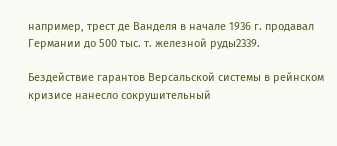например, трест де Ванделя в начале 1936 г. продавал Германии до 500 тыс. т. железной руды2339.

Бездействие гарантов Версальской системы в рейнском кризисе нанесло сокрушительный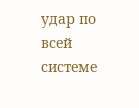удар по всей системе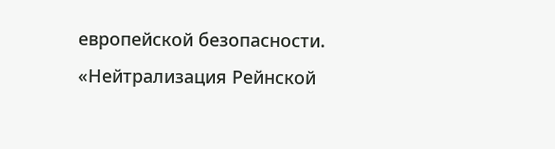европейской безопасности. «Нейтрализация Рейнской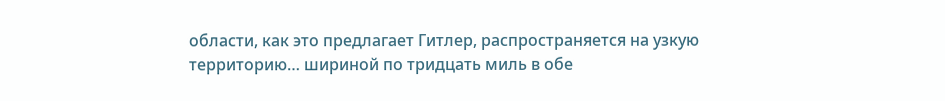области, как это предлагает Гитлер, распространяется на узкую территорию… шириной по тридцать миль в обе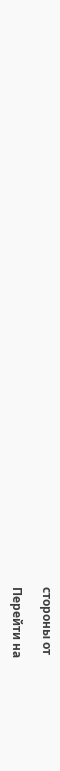стороны от

Перейти на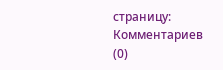страницу:
Комментариев (0)